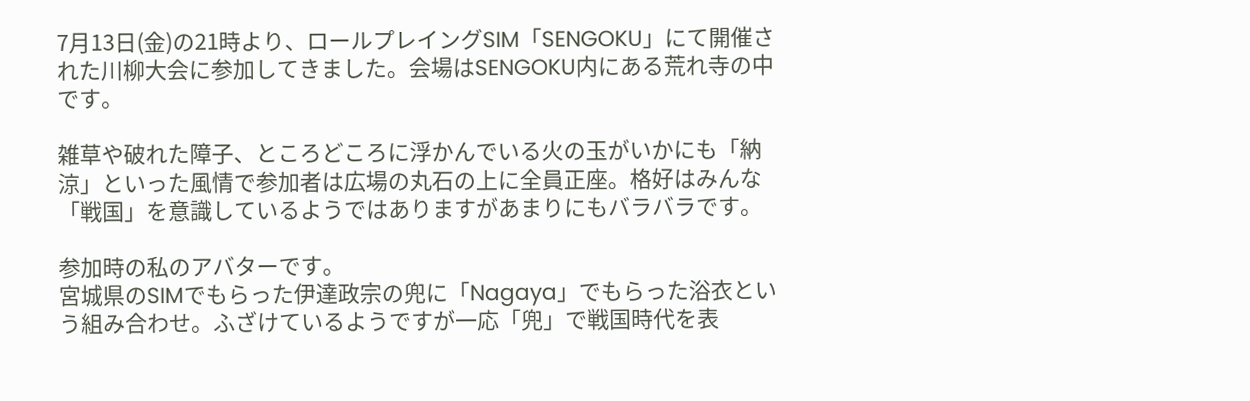7月13日(金)の21時より、ロールプレイングSIM「SENGOKU」にて開催された川柳大会に参加してきました。会場はSENGOKU内にある荒れ寺の中です。

雑草や破れた障子、ところどころに浮かんでいる火の玉がいかにも「納涼」といった風情で参加者は広場の丸石の上に全員正座。格好はみんな「戦国」を意識しているようではありますがあまりにもバラバラです。

参加時の私のアバターです。
宮城県のSIMでもらった伊達政宗の兜に「Nagaya」でもらった浴衣という組み合わせ。ふざけているようですが一応「兜」で戦国時代を表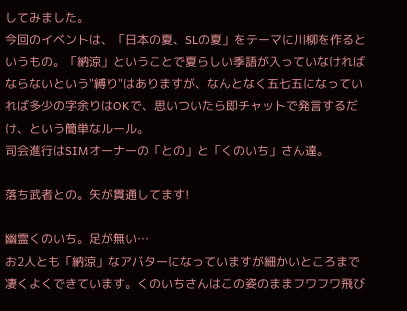してみました。
今回のイベントは、「日本の夏、SLの夏」をテーマに川柳を作るというもの。「納涼」ということで夏らしい季語が入っていなければならないという"縛り"はありますが、なんとなく五七五になっていれば多少の字余りはOKで、思いついたら即チャットで発言するだけ、という簡単なルール。
司会進行はSIMオーナーの「との」と「くのいち」さん達。

落ち武者との。矢が貫通してます!

幽霊くのいち。足が無い…
お2人とも「納涼」なアバターになっていますが細かいところまで凄くよくできています。くのいちさんはこの姿のままフワフワ飛び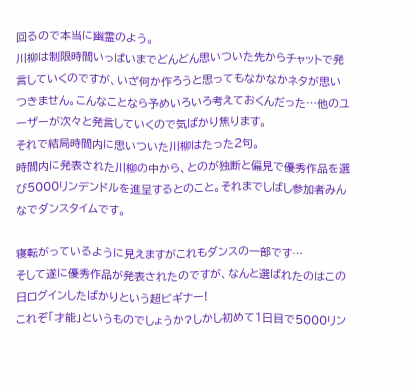回るので本当に幽霊のよう。
川柳は制限時間いっぱいまでどんどん思いついた先からチャットで発言していくのですが、いざ何か作ろうと思ってもなかなかネタが思いつきません。こんなことなら予めいろいろ考えておくんだった…他のユーザーが次々と発言していくので気ばかり焦ります。
それで結局時間内に思いついた川柳はたった2句。
時間内に発表された川柳の中から、とのが独断と偏見で優秀作品を選び5000リンデンドルを進呈するとのこと。それまでしばし参加者みんなでダンスタイムです。

寝転がっているように見えますがこれもダンスの一部です…
そして遂に優秀作品が発表されたのですが、なんと選ばれたのはこの日ログインしたばかりという超ビギナー!
これぞ「才能」というものでしょうか?しかし初めて1日目で5000リン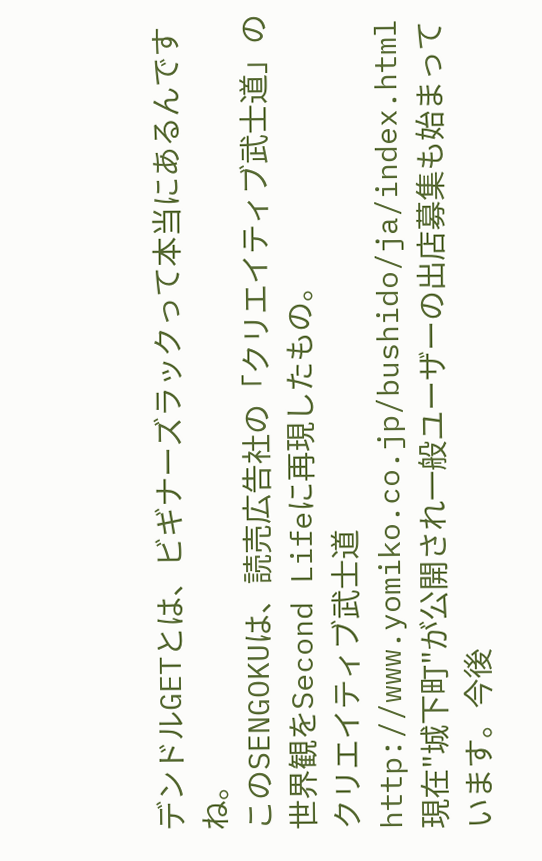デンドルGETとは、ビギナーズラックって本当にあるんですね。
このSENGOKUは、読売広告社の「クリエイティブ武士道」の世界観をSecond Lifeに再現したもの。
クリエイティブ武士道
http://www.yomiko.co.jp/bushido/ja/index.html
現在"城下町"が公開され一般ユーザーの出店募集も始まっています。今後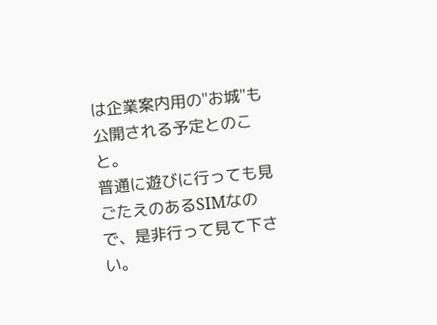は企業案内用の"お城"も公開される予定とのこと。
普通に遊びに行っても見ごたえのあるSIMなので、是非行って見て下さい。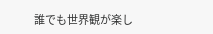誰でも世界観が楽し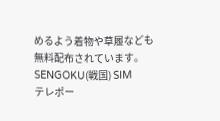めるよう着物や草履なども無料配布されています。
SENGOKU(戦国) SIM
テレポー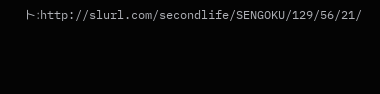ト:http://slurl.com/secondlife/SENGOKU/129/56/21/